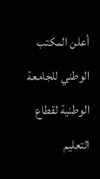أعلن المكتب الوطني للجامعة الوطنية لقطاع التعليم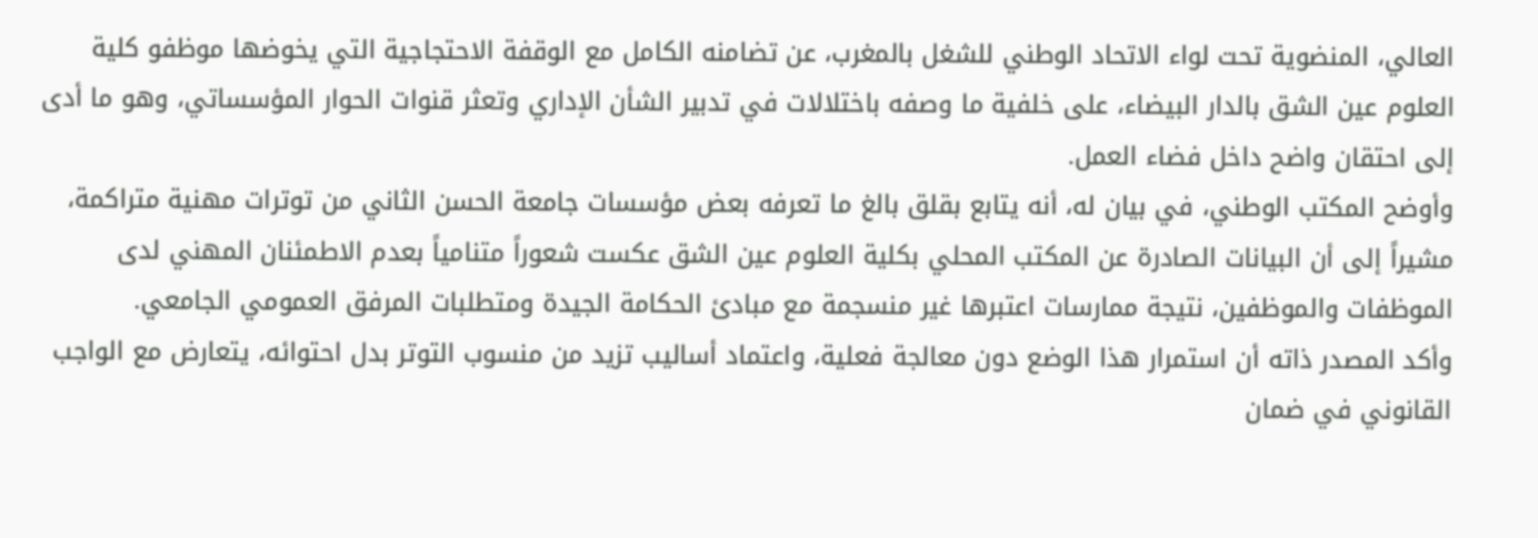العالي، المنضوية تحت لواء الاتحاد الوطني للشغل بالمغرب، عن تضامنه الكامل مع الوقفة الاحتجاجية التي يخوضها موظفو كلية العلوم عين الشق بالدار البيضاء، على خلفية ما وصفه باختلالات في تدبير الشأن الإداري وتعثر قنوات الحوار المؤسساتي، وهو ما أدى إلى احتقان واضح داخل فضاء العمل.
وأوضح المكتب الوطني، في بيان له، أنه يتابع بقلق بالغ ما تعرفه بعض مؤسسات جامعة الحسن الثاني من توترات مهنية متراكمة، مشيراً إلى أن البيانات الصادرة عن المكتب المحلي بكلية العلوم عين الشق عكست شعوراً متنامياً بعدم الاطمئنان المهني لدى الموظفات والموظفين، نتيجة ممارسات اعتبرها غير منسجمة مع مبادئ الحكامة الجيدة ومتطلبات المرفق العمومي الجامعي.
وأكد المصدر ذاته أن استمرار هذا الوضع دون معالجة فعلية، واعتماد أساليب تزيد من منسوب التوتر بدل احتوائه، يتعارض مع الواجب القانوني في ضمان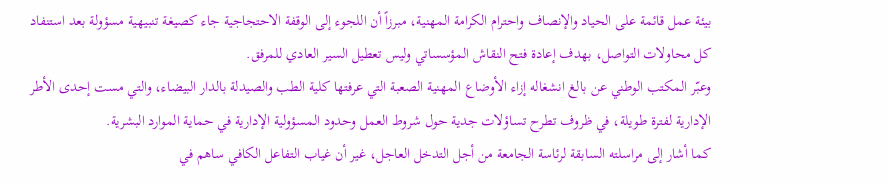بيئة عمل قائمة على الحياد والإنصاف واحترام الكرامة المهنية، مبرزاً أن اللجوء إلى الوقفة الاحتجاجية جاء كصيغة تنبيهية مسؤولة بعد استنفاد كل محاولات التواصل، بهدف إعادة فتح النقاش المؤسساتي وليس تعطيل السير العادي للمرفق.
وعبّر المكتب الوطني عن بالغ انشغاله إزاء الأوضاع المهنية الصعبة التي عرفتها كلية الطب والصيدلة بالدار البيضاء، والتي مست إحدى الأطر الإدارية لفترة طويلة، في ظروف تطرح تساؤلات جدية حول شروط العمل وحدود المسؤولية الإدارية في حماية الموارد البشرية.
كما أشار إلى مراسلته السابقة لرئاسة الجامعة من أجل التدخل العاجل، غير أن غياب التفاعل الكافي ساهم في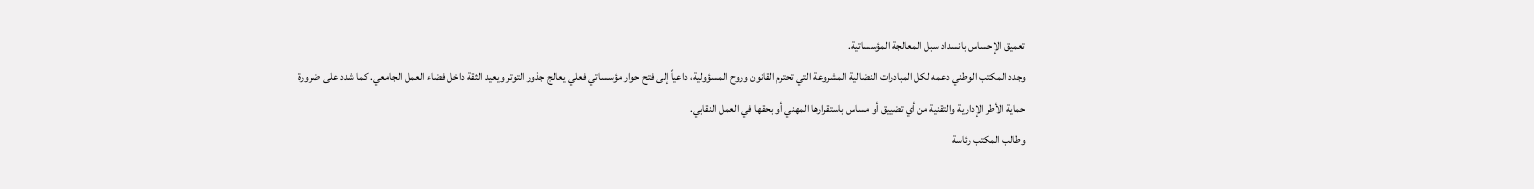تعميق الإحساس بانسداد سبل المعالجة المؤسساتية.
وجدد المكتب الوطني دعمه لكل المبادرات النضالية المشروعة التي تحترم القانون وروح المسؤولية، داعياً إلى فتح حوار مؤسساتي فعلي يعالج جذور التوتر ويعيد الثقة داخل فضاء العمل الجامعي. كما شدد على ضرورة حماية الأطر الإدارية والتقنية من أي تضييق أو مساس باستقرارها المهني أو بحقها في العمل النقابي.
وطالب المكتب رئاسة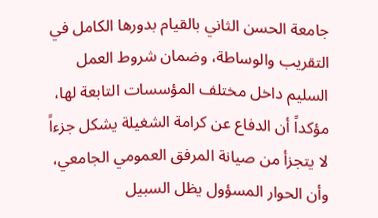جامعة الحسن الثاني بالقيام بدورها الكامل في التقريب والوساطة، وضمان شروط العمل السليم داخل مختلف المؤسسات التابعة لها، مؤكداً أن الدفاع عن كرامة الشغيلة يشكل جزءاً لا يتجزأ من صيانة المرفق العمومي الجامعي، وأن الحوار المسؤول يظل السبيل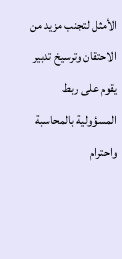الأمثل لتجنب مزيد من الاحتقان وترسيخ تدبير يقوم على ربط المسؤولية بالمحاسبة واحترام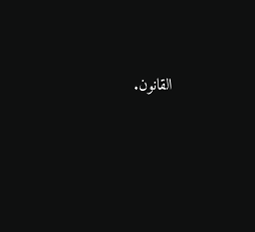القانون.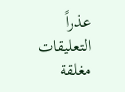عذراً التعليقات مغلقة